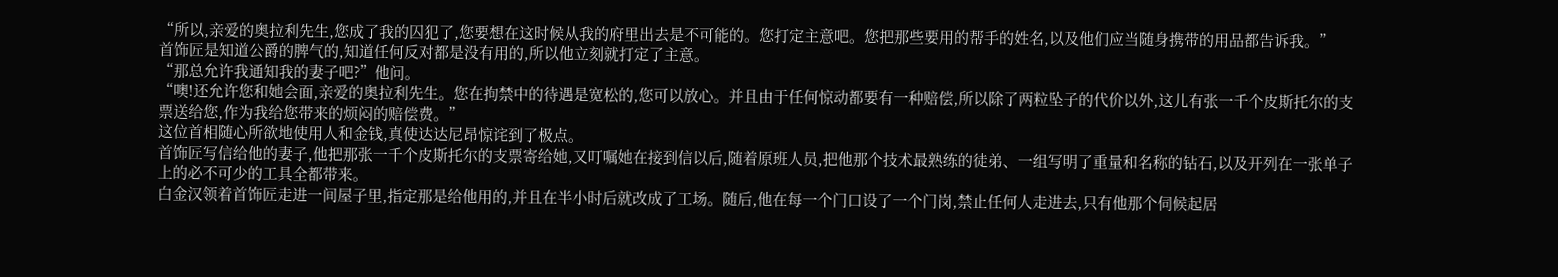“所以,亲爱的奥拉利先生,您成了我的囚犯了,您要想在这时候从我的府里出去是不可能的。您打定主意吧。您把那些要用的帮手的姓名,以及他们应当随身携带的用品都告诉我。”
首饰匠是知道公爵的脾气的,知道任何反对都是没有用的,所以他立刻就打定了主意。
“那总允许我通知我的妻子吧?”他问。
“噢!还允许您和她会面,亲爱的奥拉利先生。您在拘禁中的待遇是宽松的,您可以放心。并且由于任何惊动都要有一种赔偿,所以除了两粒坠子的代价以外,这儿有张一千个皮斯托尔的支票送给您,作为我给您带来的烦闷的赔偿费。”
这位首相随心所欲地使用人和金钱,真使达达尼昂惊诧到了极点。
首饰匠写信给他的妻子,他把那张一千个皮斯托尔的支票寄给她,又叮嘱她在接到信以后,随着原班人员,把他那个技术最熟练的徒弟、一组写明了重量和名称的钻石,以及开列在一张单子上的必不可少的工具全都带来。
白金汉领着首饰匠走进一间屋子里,指定那是给他用的,并且在半小时后就改成了工场。随后,他在每一个门口设了一个门岗,禁止任何人走进去,只有他那个伺候起居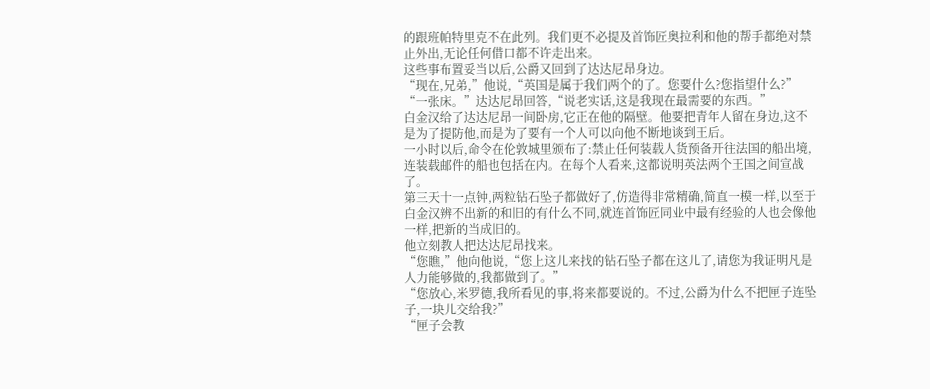的跟班帕特里克不在此列。我们更不必提及首饰匠奥拉利和他的帮手都绝对禁止外出,无论任何借口都不许走出来。
这些事布置妥当以后,公爵又回到了达达尼昂身边。
“现在,兄弟,”他说,“英国是属于我们两个的了。您要什么?您指望什么?”
“一张床。”达达尼昂回答,“说老实话,这是我现在最需要的东西。”
白金汉给了达达尼昂一间卧房,它正在他的隔壁。他要把青年人留在身边,这不是为了提防他,而是为了要有一个人可以向他不断地谈到王后。
一小时以后,命令在伦敦城里颁布了:禁止任何装载人货预备开往法国的船出境,连装载邮件的船也包括在内。在每个人看来,这都说明英法两个王国之间宣战了。
第三天十一点钟,两粒钻石坠子都做好了,仿造得非常精确,简直一模一样,以至于白金汉辨不出新的和旧的有什么不同,就连首饰匠同业中最有经验的人也会像他一样,把新的当成旧的。
他立刻教人把达达尼昂找来。
“您瞧,”他向他说,“您上这儿来找的钻石坠子都在这儿了,请您为我证明凡是人力能够做的,我都做到了。”
“您放心,米罗德,我所看见的事,将来都要说的。不过,公爵为什么不把匣子连坠子,一块儿交给我?”
“匣子会教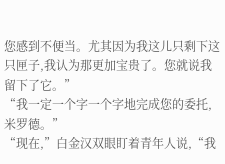您感到不便当。尤其因为我这儿只剩下这只匣子,我认为那更加宝贵了。您就说我留下了它。”
“我一定一个字一个字地完成您的委托,米罗德。”
“现在,”白金汉双眼盯着青年人说,“我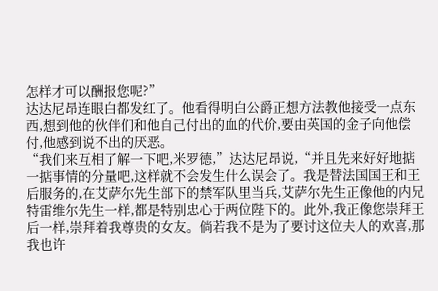怎样才可以酬报您呢?”
达达尼昂连眼白都发红了。他看得明白公爵正想方法教他接受一点东西,想到他的伙伴们和他自己付出的血的代价,要由英国的金子向他偿付,他感到说不出的厌恶。
“我们来互相了解一下吧,米罗德,”达达尼昂说,“并且先来好好地掂一掂事情的分量吧,这样就不会发生什么误会了。我是替法国国王和王后服务的,在艾萨尔先生部下的禁军队里当兵,艾萨尔先生正像他的内兄特雷维尔先生一样,都是特别忠心于两位陛下的。此外,我正像您崇拜王后一样,崇拜着我尊贵的女友。倘若我不是为了要讨这位夫人的欢喜,那我也许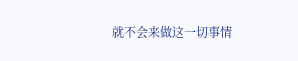就不会来做这一切事情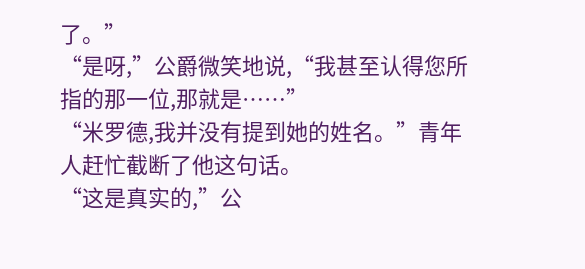了。”
“是呀,”公爵微笑地说,“我甚至认得您所指的那一位,那就是……”
“米罗德,我并没有提到她的姓名。”青年人赶忙截断了他这句话。
“这是真实的,”公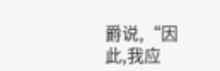爵说,“因此,我应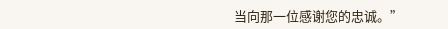当向那一位感谢您的忠诚。”